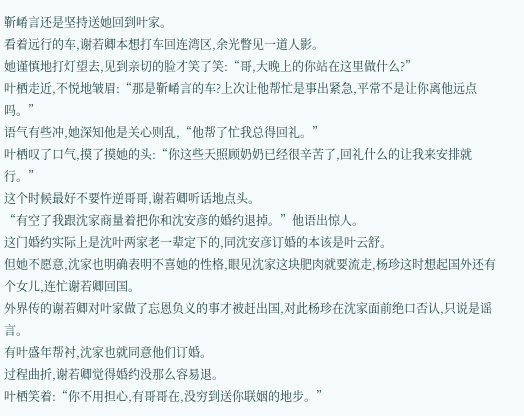靳崤言还是坚持送她回到叶家。
看着远行的车,谢若卿本想打车回连湾区,余光瞥见一道人影。
她谨慎地打灯望去,见到亲切的脸才笑了笑:“哥,大晚上的你站在这里做什么?”
叶栖走近,不悦地皱眉:“那是靳崤言的车?上次让他帮忙是事出紧急,平常不是让你离他远点吗。”
语气有些冲,她深知他是关心则乱,“他帮了忙我总得回礼。”
叶栖叹了口气,摸了摸她的头:“你这些天照顾奶奶已经很辛苦了,回礼什么的让我来安排就行。”
这个时候最好不要忤逆哥哥,谢若卿听话地点头。
“有空了我跟沈家商量着把你和沈安彦的婚约退掉。”他语出惊人。
这门婚约实际上是沈叶两家老一辈定下的,同沈安彦订婚的本该是叶云舒。
但她不愿意,沈家也明确表明不喜她的性格,眼见沈家这块肥肉就要流走,杨珍这时想起国外还有个女儿,连忙谢若卿回国。
外界传的谢若卿对叶家做了忘恩负义的事才被赶出国,对此杨珍在沈家面前绝口否认,只说是谣言。
有叶盛年帮衬,沈家也就同意他们订婚。
过程曲折,谢若卿觉得婚约没那么容易退。
叶栖笑着:“你不用担心,有哥哥在,没穷到送你联姻的地步。”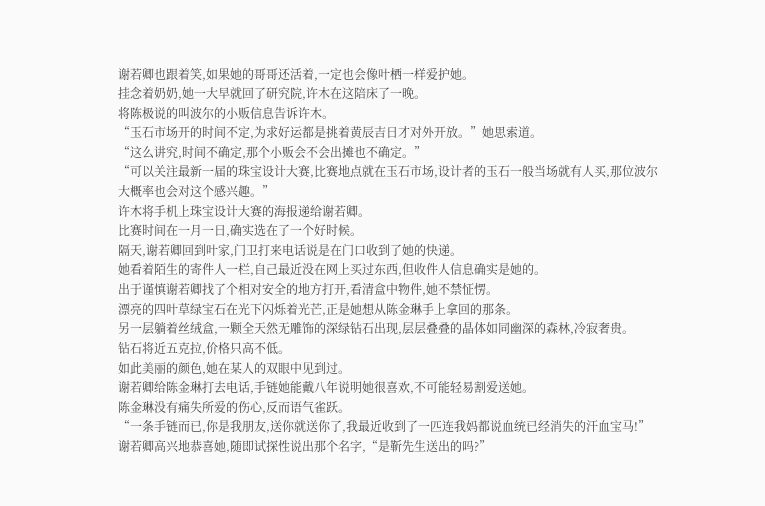谢若卿也跟着笑,如果她的哥哥还活着,一定也会像叶栖一样爱护她。
挂念着奶奶,她一大早就回了研究院,许木在这陪床了一晚。
将陈极说的叫波尔的小贩信息告诉许木。
“玉石市场开的时间不定,为求好运都是挑着黄辰吉日才对外开放。”她思索道。
“这么讲究,时间不确定,那个小贩会不会出摊也不确定。”
“可以关注最新一届的珠宝设计大赛,比赛地点就在玉石市场,设计者的玉石一般当场就有人买,那位波尔大概率也会对这个感兴趣。”
许木将手机上珠宝设计大赛的海报递给谢若卿。
比赛时间在一月一日,确实选在了一个好时候。
隔天,谢若卿回到叶家,门卫打来电话说是在门口收到了她的快递。
她看着陌生的寄件人一栏,自己最近没在网上买过东西,但收件人信息确实是她的。
出于谨慎谢若卿找了个相对安全的地方打开,看清盒中物件,她不禁怔愣。
漂亮的四叶草绿宝石在光下闪烁着光芒,正是她想从陈金琳手上拿回的那条。
另一层躺着丝绒盒,一颗全天然无雕饰的深绿钻石出现,层层叠叠的晶体如同幽深的森林,冷寂奢贵。
钻石将近五克拉,价格只高不低。
如此美丽的颜色,她在某人的双眼中见到过。
谢若卿给陈金琳打去电话,手链她能戴八年说明她很喜欢,不可能轻易割爱送她。
陈金琳没有痛失所爱的伤心,反而语气雀跃。
“一条手链而已,你是我朋友,送你就送你了,我最近收到了一匹连我妈都说血统已经消失的汗血宝马!”
谢若卿高兴地恭喜她,随即试探性说出那个名字,“是靳先生送出的吗?”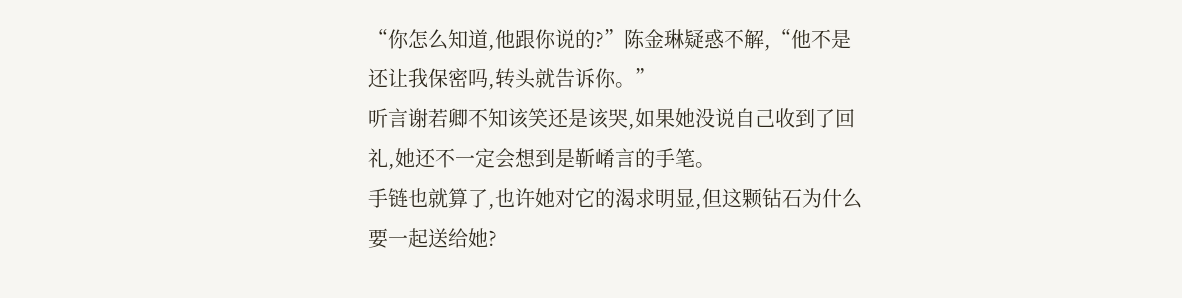“你怎么知道,他跟你说的?”陈金琳疑惑不解,“他不是还让我保密吗,转头就告诉你。”
听言谢若卿不知该笑还是该哭,如果她没说自己收到了回礼,她还不一定会想到是靳崤言的手笔。
手链也就算了,也许她对它的渴求明显,但这颗钻石为什么要一起送给她?